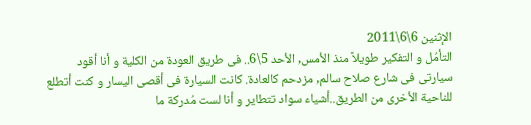الإثنين 6\6\2011
التأمُل و التفكير طويلاً منذ الأمس, الأحد 5\6.. فى طريق العودة من الكلية و أنا أقود سيارتى فى شارع صلاح سالم, مزدحم كالعادة. كانت السيارة فى أقصى اليسار و كنت أتطلع للناحية الأخرى من الطريق..أشياء سواد تتطاير و أنا لست مُدركة ما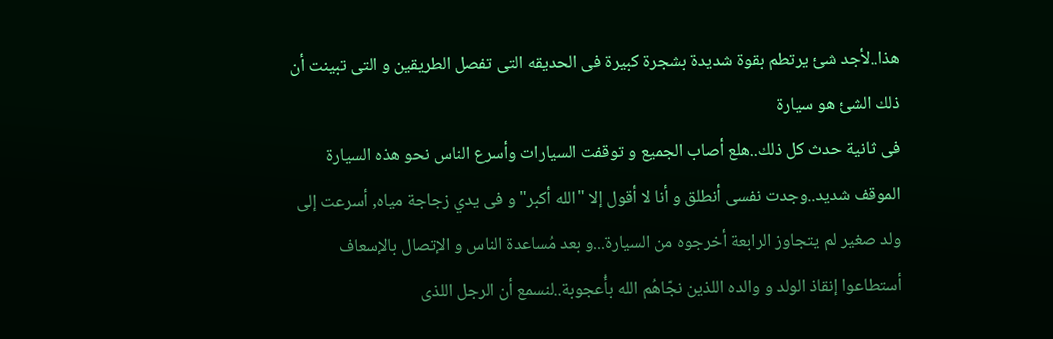هذا..لأجد شئ يرتطم بقوة شديدة بشجرة كبيرة فى الحديقه التى تفصل الطريقين و التى تبينت أن ذلك الشئ هو سيارة
فى ثانية حدث كل ذلك..هلع أصاب الجميع و توقفت السيارات وأسرع الناس نحو هذه السيارة
الموقف شديد..وجدت نفسى أنطلق و أنا لا أقول إلا "الله أكبر" و فى يدي زجاجة مياه, أسرعت إلى ولد صغير لم يتجاوز الرابعة أخرجوه من السيارة...و بعد مُساعدة الناس و الإتصال بالإسعاف أستطاعوا إنقاذ الولد و والده اللذين نجّاهُم الله بأُعجوبة..لنسمع أن الرجل اللذى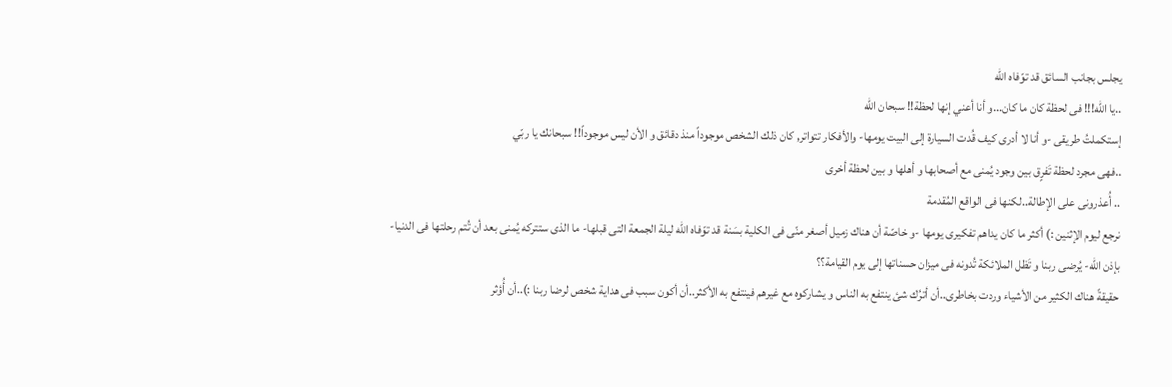يجلس بجانب السائق قد توّفاه الله
..يا الله!!! فى لحظة كان ما كان...و أنا أعني إنها لحظة!! سبحان الله
إستكملتُ طريقى -و أنا لا أدرى كيف قُدت السيارة إلى البيت يومها- والأفكار تتواتر, كان ذلك الشخص موجوداً منذ دقائق و الأن ليس موجوداً!! سبحانك يا ربّي
..فهى مجرد لحظة تَفرٍق بين وجود يُمنى مع أصحابها و أهلها و بين لحظة أخرى
.. أُعذرونى على الإطالة..لكنها فى الواقع المُقدمة
نرجع ليوم الإثنين :) أكثر ما كان يداهم تفكيرى يومها -و خاصّة أن هناك زميل أصغر منّى فى الكلية بسَنة قد توّفاه الله ليلة الجمعة التى قبلها- ما الذى ستتركه يُمنى بعد أن تُتم رحلتها فى الدنيا-بإذن الله- يُرضى ربنا و تَظل الملائكة تُدونه فى ميزان حسناتها إلى يوم القيامة؟؟
حقيقةً هناك الكثير من الأشياء وردت بخاطرى..أن أترُك شئ ينتفع به الناس و يشاركوه مع غيرهم فينتفع به الأكثر..أن أكون سبب فى هداية شخص لرضا ربنا :)..أن أُؤثر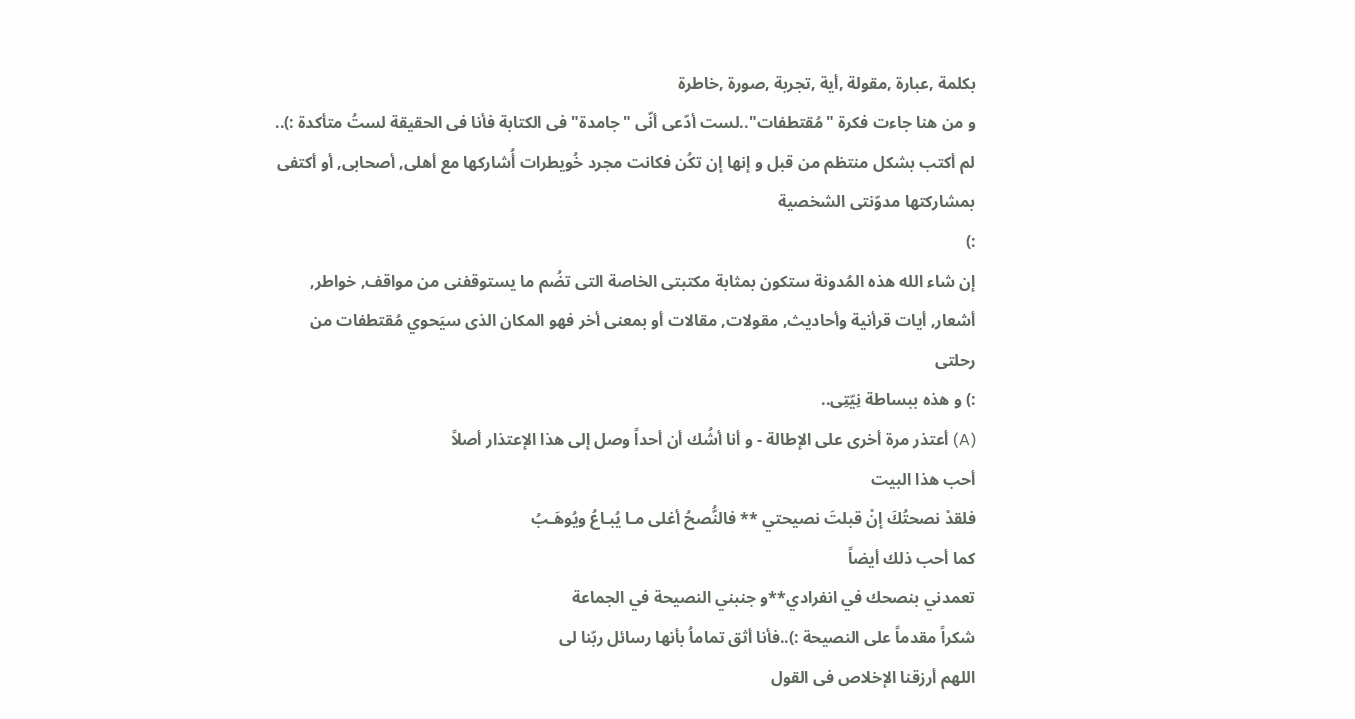بكلمة ,عبارة ,مقولة ,أية ,تجربة ,صورة ,خاطرة
و من هنا جاءت فكرة "مُقتطفات"..لست أدّعى أنّى "جامدة" فى الكتابة فأنا فى الحقيقة لستُ متأكدة :).. لم أكتب بشكل منتظم من قبل و إنها إن تكُن فكانت مجرد خُويطرات أُشاركها مع أهلى, أصحابى, أو أكتفى بمشاركتها مدوّنتى الشخصية
:)
إن شاء الله هذه المُدونة ستكون بمثابة مكتبتى الخاصة التى تضُم ما يستوقفنى من مواقف, خواطر, أشعار, أيات قرأنية وأحاديث, مقولات, مقالات أو بمعنى أخر فهو المكان الذى سيَحوي مُقتطفات من رحلتى
:) و هذه ببساطة نِيّتِى..
(A) أعتذر مرة أخرى على الإطالة - و أنا أشُك أن أحداً وصل إلى هذا الإعتذار أصلاً
أحب هذا البيت
فلقدْ نصحتُكَ إنْ قبلتَ نصيحتي ** فالنُّصحُ أغلى مـا يُبـاعُ ويُوهَـبُ
كما أحب ذلك أيضاً
تعمدني بنصحك في انفرادي**و جنبني النصيحة في الجماعة
شكراً مقدماً على النصيحة :)..فأنا أثق تماماُ بأنها رسائل ربّنا لى
اللهم أرزقنا الإخلاص فى القول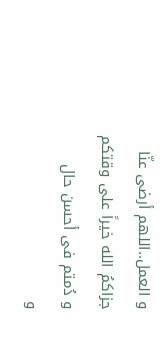و العمل..اللهم أرضى عنّا
جزاكمُ الله خيراً على وقتكم
و دُمتم فى أحسن حال
و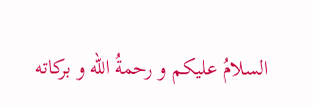السلامُ عليكم و رحمةُ الله و بركاته